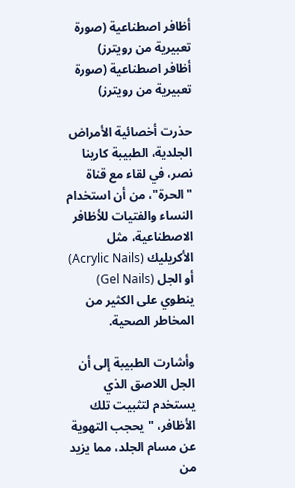أظافر اصطناعية (صورة تعبيرية من رويترز)
أظافر اصطناعية (صورة تعبيرية من رويترز)

حذرت أخصائية الأمراض الجلدية، الطبيبة كارينا نصر، في لقاء مع قناة "الحرة"، من أن استخدام النساء والفتيات للأظافر الاصطناعية، مثل الأكريليك (Acrylic Nails) أو الجل (Gel Nails) ينطوي على الكثير من المخاطر الصحية.

وأشارت الطبيبة إلى أن الجل اللاصق الذي يستخدم لتثبيت تلك الأظافر، "يحجب التهوية عن مسام الجلد، مما يزيد من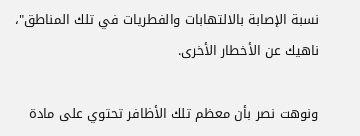نسبة الإصابة بالالتهابات والفطريات في تلك المناطق"، ناهيك عن الأخطار الأخرى.

ونوهت نصر بأن معظم تلك الأظافر تحتوي على مادة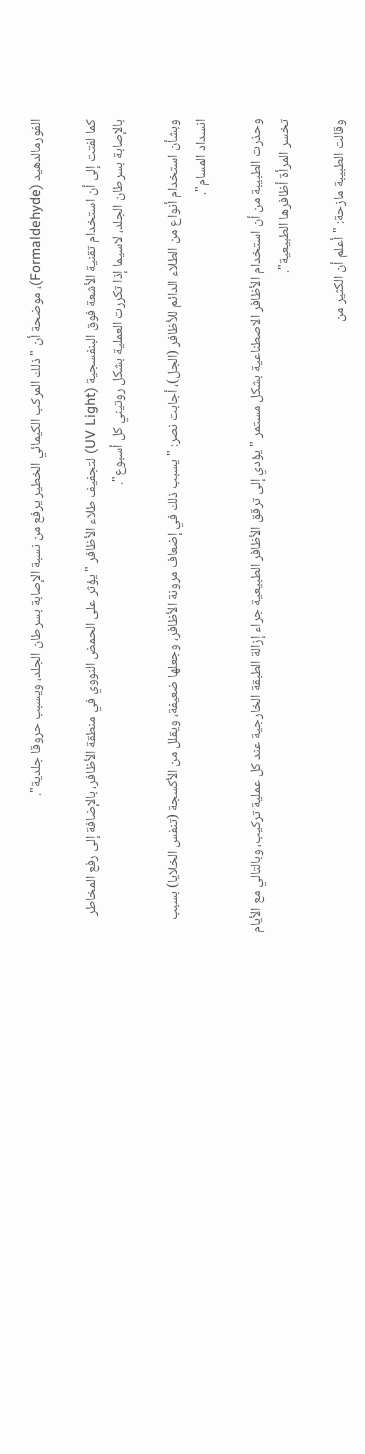الفورمالدهيد (Formaldehyde)، موضحة أن "ذلك المركب الكيمائي الخطير يرفع من نسبة الإصابة بسرطان الجلد، ويسبب حروقا جلدية".

كما لفتت إلى أن استخدام تقنية الأشعة فوق البنفسجية (UV Light) لتجفيف طلاء الأظافر "يؤثر على الحمض النووي في منطقة الأظافر، بالإضافة إلى رفع المخاطر بالإصابة بسرطان الجلد، لاسيما إذا تكررت العملية بشكل روتيني كل أسبوع".

وبشأن استخدام أنواع من الطلاء الدائم للأظافر (الجل)، أجابت نصر: "يسبب ذلك في إضعاف مرونة الأظافر، وجعلها ضعيفة، ويقلل من الأكسجة (تنفس الخلايا) بسبب انسداد المسام".

وحذرت الطبيبة من أن استخدام الأظافر الاصطناعية بشكل مستمر "يؤدي إلى ترقق الأظافر الطبيعية جراء إزالة الطبقة الخارجية عند كل عملية تركيب، وبالتالي مع الأيام تخسر المرأة أظافرها الطبيعية".

وقالت الطبيبة مازحة: "أعلم أن الكثير من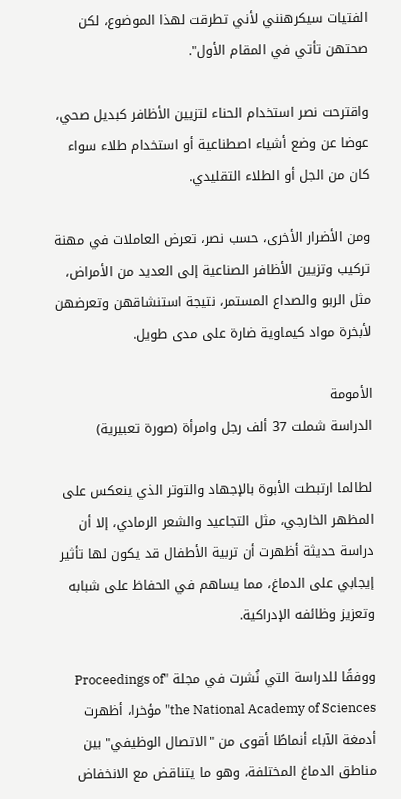الفتيات سيكرهنني لأني تطرقت لهذا الموضوع، لكن صحتهن تأتي في المقام الأول".

واقترحت نصر استخدام الحناء لتزيين الأظافر كبديل صحي، عوضا عن وضع أشياء اصطناعية أو استخدام طلاء سواء كان من الجل أو الطلاء التقليدي.

ومن الأضرار الأخرى، حسب نصر، تعرض العاملات في مهنة تركيب وتزيين الأظافر الصناعية إلى العديد من الأمراض، مثل الربو والصداع المستمر، نتيجة استنشاقهن وتعرضهن لأبخرة مواد كيماوية ضارة على مدى طويل.

الأمومة
الدراسة شملت 37 ألف رجل وامرأة (صورة تعبيرية)

لطالما ارتبطت الأبوة بالإجهاد والتوتر الذي ينعكس على المظهر الخارجي، مثل التجاعيد والشعر الرمادي، إلا أن دراسة حديثة أظهرت أن تربية الأطفال قد يكون لها تأثير إيجابي على الدماغ، مما يساهم في الحفاظ على شبابه وتعزيز وظائفه الإدراكية.

ووفقًا للدراسة التي نُشرت في مجلة "Proceedings of the National Academy of Sciences" مؤخرا، أظهرت أدمغة الآباء أنماطًا أقوى من "الاتصال الوظيفي" بين مناطق الدماغ المختلفة، وهو ما يتناقض مع الانخفاض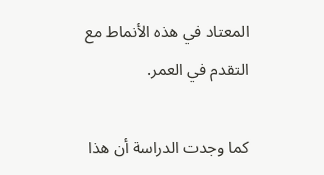المعتاد في هذه الأنماط مع التقدم في العمر.

كما وجدت الدراسة أن هذا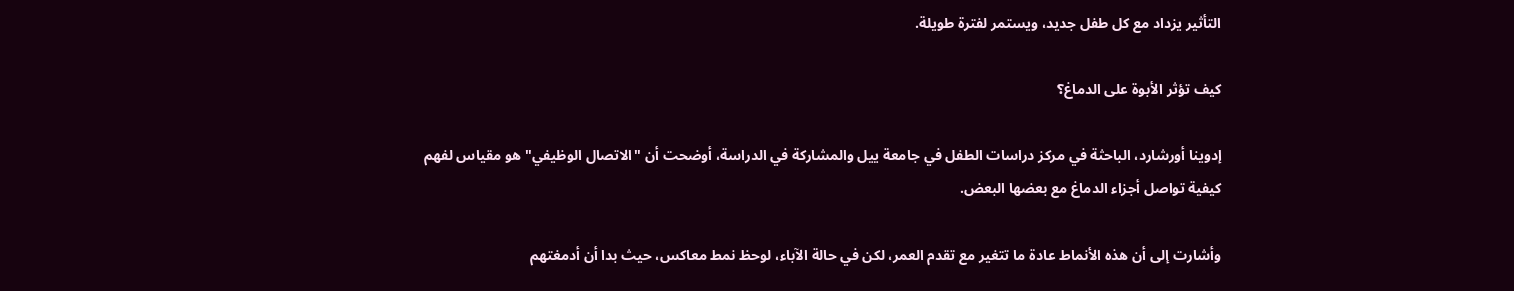التأثير يزداد مع كل طفل جديد، ويستمر لفترة طويلة.

كيف تؤثر الأبوة على الدماغ؟

إدوينا أورشارد، الباحثة في مركز دراسات الطفل في جامعة ييل والمشاركة في الدراسة، أوضحت أن "الاتصال الوظيفي" هو مقياس لفهم كيفية تواصل أجزاء الدماغ مع بعضها البعض.

وأشارت إلى أن هذه الأنماط عادة ما تتغير مع تقدم العمر، لكن في حالة الآباء، لوحظ نمط معاكس، حيث بدا أن أدمغتهم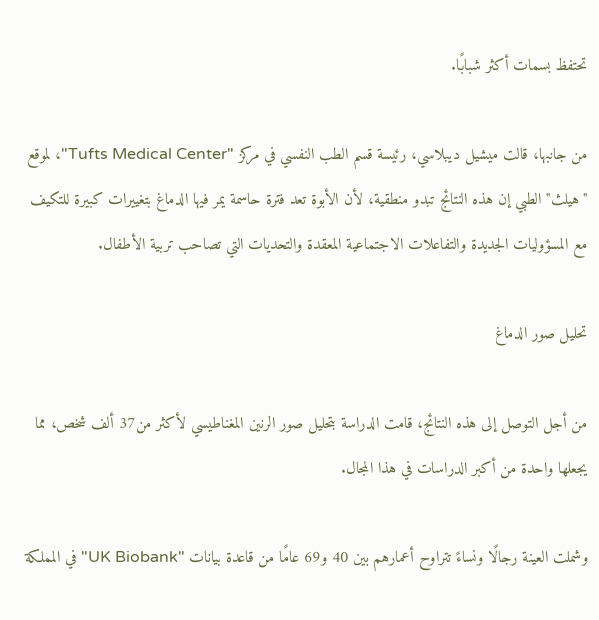تحتفظ بسمات أكثر شبابًا.

من جانبها، قالت ميشيل ديبلاسي، رئيسة قسم الطب النفسي في مركز "Tufts Medical Center"، لموقع "هيلث" الطبي إن هذه النتائج تبدو منطقية، لأن الأبوة تعد فترة حاسمة يمر فيها الدماغ بتغييرات كبيرة للتكيف مع المسؤوليات الجديدة والتفاعلات الاجتماعية المعقدة والتحديات التي تصاحب تربية الأطفال.

تحليل صور الدماغ

من أجل التوصل إلى هذه النتائج، قامت الدراسة بتحليل صور الرنين المغناطيسي لأكثر من37 ألف شخص، مما يجعلها واحدة من أكبر الدراسات في هذا المجال.

وشملت العينة رجالًا ونساءً تتراوح أعمارهم بين 40 و69 عامًا من قاعدة بيانات "UK Biobank" في المملكة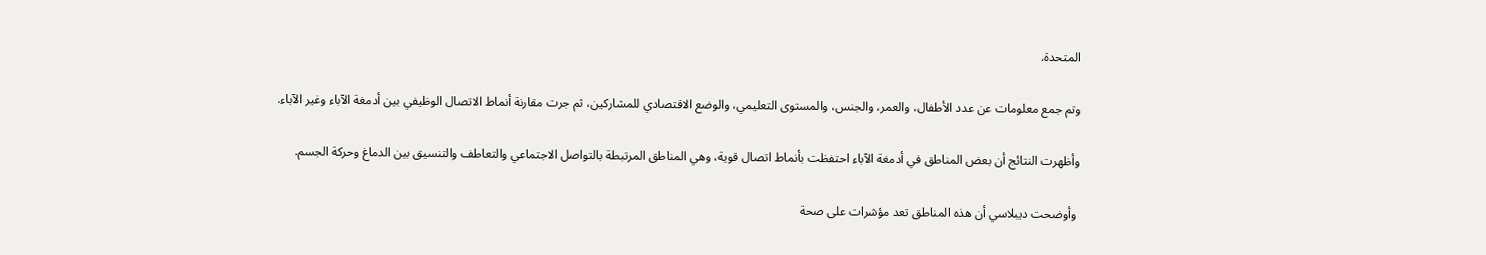المتحدة.

وتم جمع معلومات عن عدد الأطفال، والعمر، والجنس، والمستوى التعليمي، والوضع الاقتصادي للمشاركين، ثم جرت مقارنة أنماط الاتصال الوظيفي بين أدمغة الآباء وغير الآباء.

وأظهرت النتائج أن بعض المناطق في أدمغة الآباء احتفظت بأنماط اتصال قوية، وهي المناطق المرتبطة بالتواصل الاجتماعي والتعاطف والتنسيق بين الدماغ وحركة الجسم.

 وأوضحت ديبلاسي أن هذه المناطق تعد مؤشرات على صحة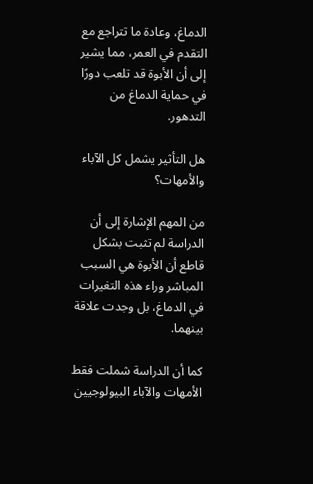الدماغ، وعادة ما تتراجع مع التقدم في العمر، مما يشير إلى أن الأبوة قد تلعب دورًا في حماية الدماغ من التدهور.

هل التأثير يشمل كل الآباء والأمهات؟

من المهم الإشارة إلى أن الدراسة لم تثبت بشكل قاطع أن الأبوة هي السبب المباشر وراء هذه التغيرات في الدماغ، بل وجدت علاقة بينهما.

كما أن الدراسة شملت فقط الأمهات والآباء البيولوجيين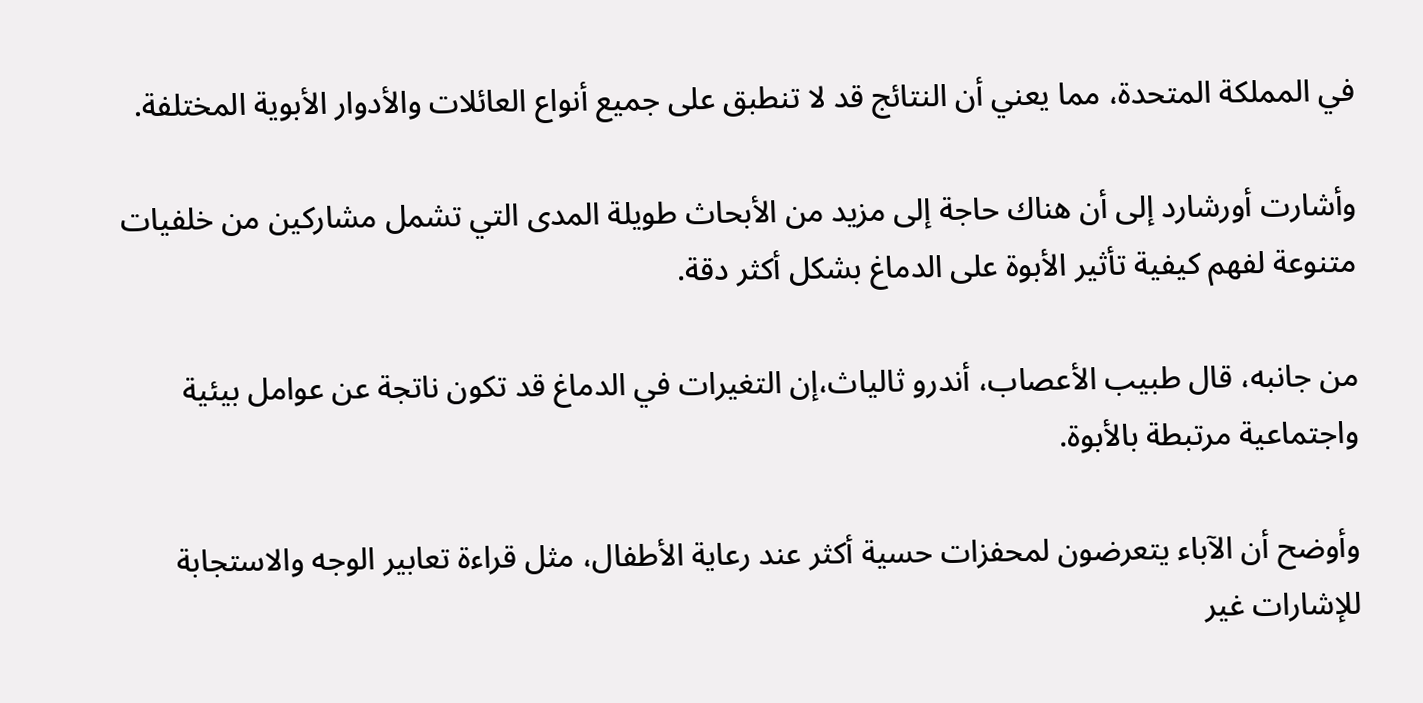في المملكة المتحدة، مما يعني أن النتائج قد لا تنطبق على جميع أنواع العائلات والأدوار الأبوية المختلفة.

وأشارت أورشارد إلى أن هناك حاجة إلى مزيد من الأبحاث طويلة المدى التي تشمل مشاركين من خلفيات متنوعة لفهم كيفية تأثير الأبوة على الدماغ بشكل أكثر دقة.

من جانبه، قال طبيب الأعصاب، أندرو ثالياث،إن التغيرات في الدماغ قد تكون ناتجة عن عوامل بيئية واجتماعية مرتبطة بالأبوة.

وأوضح أن الآباء يتعرضون لمحفزات حسية أكثر عند رعاية الأطفال، مثل قراءة تعابير الوجه والاستجابة للإشارات غير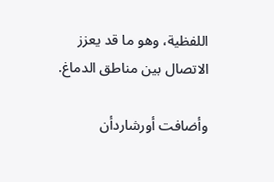اللفظية، وهو ما قد يعزز الاتصال بين مناطق الدماغ.

وأضافت أورشاردأن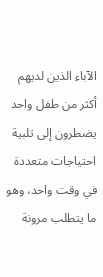الآباء الذين لديهم أكثر من طفل واحد يضطرون إلى تلبية احتياجات متعددة في وقت واحد، وهو ما يتطلب مرونة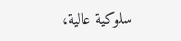سلوكية عالية،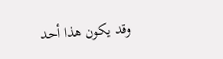وقد يكون هذا أحد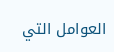العوامل التي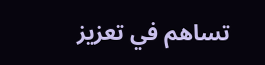تساهم في تعزيز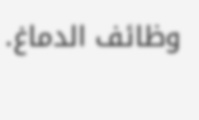وظائف الدماغ.